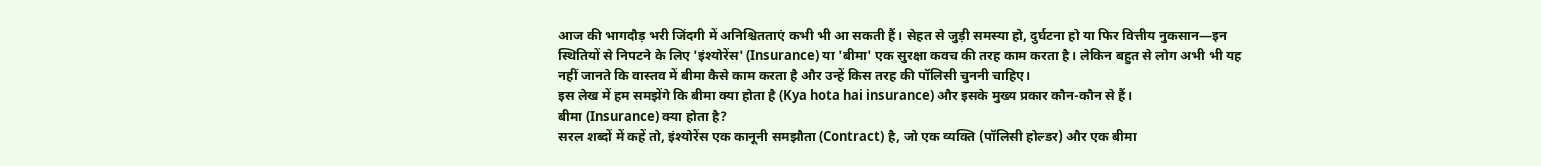आज की भागदौड़ भरी जिंदगी में अनिश्चितताएं कभी भी आ सकती हैं। सेहत से जुड़ी समस्या हो, दुर्घटना हो या फिर वित्तीय नुकसान—इन स्थितियों से निपटने के लिए 'इंश्योरेंस' (Insurance) या 'बीमा' एक सुरक्षा कवच की तरह काम करता है। लेकिन बहुत से लोग अभी भी यह नहीं जानते कि वास्तव में बीमा कैसे काम करता है और उन्हें किस तरह की पॉलिसी चुननी चाहिए।
इस लेख में हम समझेंगे कि बीमा क्या होता है (Kya hota hai insurance) और इसके मुख्य प्रकार कौन-कौन से हैं।
बीमा (Insurance) क्या होता है?
सरल शब्दों में कहें तो, इंश्योरेंस एक कानूनी समझौता (Contract) है, जो एक व्यक्ति (पॉलिसी होल्डर) और एक बीमा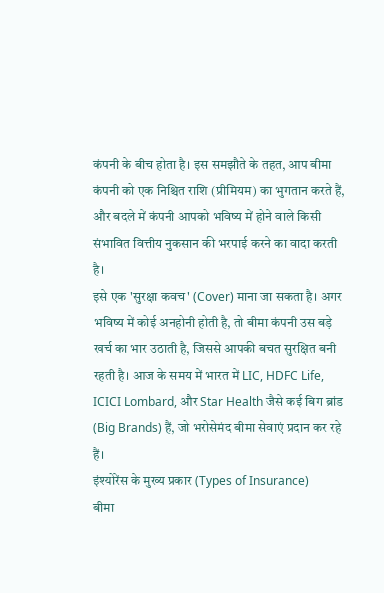कंपनी के बीच होता है। इस समझौते के तहत, आप बीमा कंपनी को एक निश्चित राशि (प्रीमियम) का भुगतान करते हैं, और बदले में कंपनी आपको भविष्य में होने वाले किसी संभावित वित्तीय नुकसान की भरपाई करने का वादा करती है।
इसे एक 'सुरक्षा कवच' (Cover) माना जा सकता है। अगर भविष्य में कोई अनहोनी होती है, तो बीमा कंपनी उस बड़े खर्च का भार उठाती है, जिससे आपकी बचत सुरक्षित बनी रहती है। आज के समय में भारत में LIC, HDFC Life, ICICI Lombard, और Star Health जैसे कई बिग ब्रांड (Big Brands) हैं, जो भरोसेमंद बीमा सेवाएं प्रदान कर रहे हैं।
इंश्योरेंस के मुख्य प्रकार (Types of Insurance)
बीमा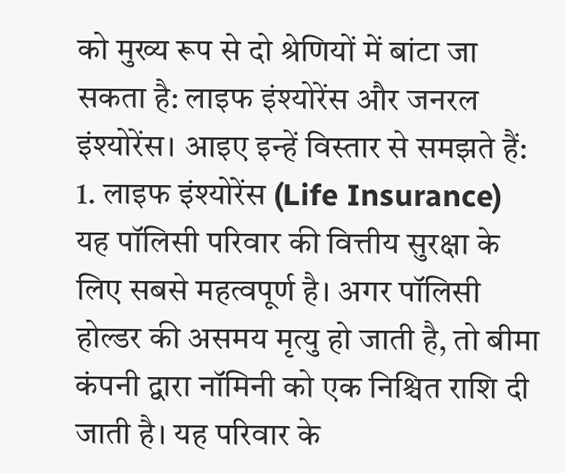को मुख्य रूप से दो श्रेणियों में बांटा जा सकता है: लाइफ इंश्योरेंस और जनरल इंश्योरेंस। आइए इन्हें विस्तार से समझते हैं:
1. लाइफ इंश्योरेंस (Life Insurance)
यह पॉलिसी परिवार की वित्तीय सुरक्षा के लिए सबसे महत्वपूर्ण है। अगर पॉलिसी होल्डर की असमय मृत्यु हो जाती है, तो बीमा कंपनी द्वारा नॉमिनी को एक निश्चित राशि दी जाती है। यह परिवार के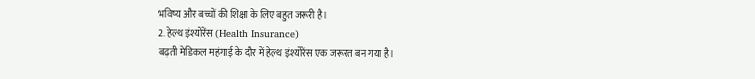भविष्य और बच्चों की शिक्षा के लिए बहुत जरूरी है।
2. हेल्थ इंश्योरेंस (Health Insurance)
बढ़ती मेडिकल महंगाई के दौर में हेल्थ इंश्योरेंस एक जरूरत बन गया है।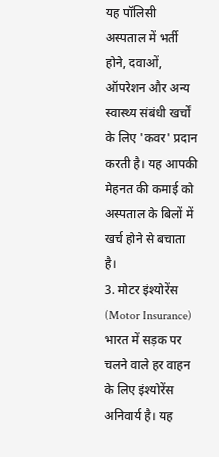यह पॉलिसी अस्पताल में भर्ती होने, दवाओं, ऑपरेशन और अन्य स्वास्थ्य संबंधी खर्चों के लिए 'कवर' प्रदान करती है। यह आपकी मेहनत की कमाई को अस्पताल के बिलों में खर्च होने से बचाता है।
3. मोटर इंश्योरेंस (Motor Insurance)
भारत में सड़क पर चलने वाले हर वाहन के लिए इंश्योरेंस अनिवार्य है। यह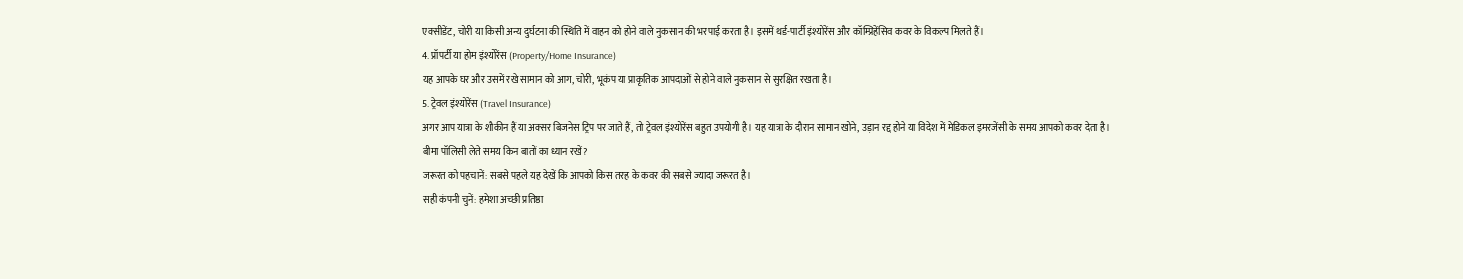एक्सीडेंट, चोरी या किसी अन्य दुर्घटना की स्थिति में वाहन को होने वाले नुकसान की भरपाई करता है। इसमें थर्ड-पार्टी इंश्योरेंस और कॉम्प्रिहेंसिव कवर के विकल्प मिलते हैं।
4. प्रॉपर्टी या होम इंश्योरेंस (Property/Home Insurance)
यह आपके घर और उसमें रखे सामान को आग, चोरी, भूकंप या प्राकृतिक आपदाओं से होने वाले नुकसान से सुरक्षित रखता है।
5. ट्रेवल इंश्योरेंस (Travel Insurance)
अगर आप यात्रा के शौकीन हैं या अक्सर बिजनेस ट्रिप पर जाते हैं, तो ट्रेवल इंश्योरेंस बहुत उपयोगी है। यह यात्रा के दौरान सामान खोने, उड़ान रद्द होने या विदेश में मेडिकल इमरजेंसी के समय आपको कवर देता है।
बीमा पॉलिसी लेते समय किन बातों का ध्यान रखें?
जरूरत को पहचानें: सबसे पहले यह देखें कि आपको किस तरह के कवर की सबसे ज्यादा जरूरत है।
सही कंपनी चुनें: हमेशा अच्छी प्रतिष्ठा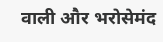वाली और भरोसेमंद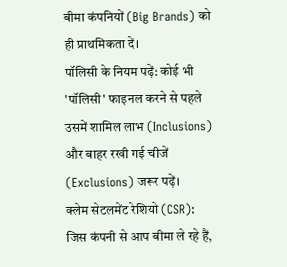बीमा कंपनियों (Big Brands) को ही प्राथमिकता दें।
पॉलिसी के नियम पढ़ें: कोई भी 'पॉलिसी' फाइनल करने से पहले उसमें शामिल लाभ (Inclusions) और बाहर रखी गई चीजें (Exclusions) जरूर पढ़ें।
क्लेम सेटलमेंट रेशियो (CSR): जिस कंपनी से आप बीमा ले रहे हैं,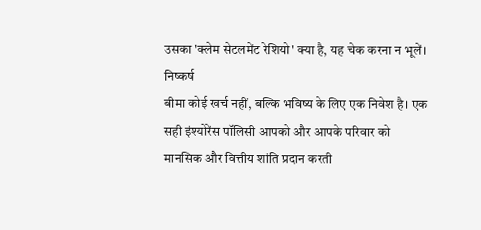उसका 'क्लेम सेटलमेंट रेशियो' क्या है, यह चेक करना न भूलें।
निष्कर्ष
बीमा कोई खर्च नहीं, बल्कि भविष्य के लिए एक निवेश है। एक सही इंश्योरेंस पॉलिसी आपको और आपके परिवार को मानसिक और वित्तीय शांति प्रदान करती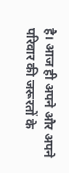है। आज ही अपने और अपने परिवार की जरूरतों के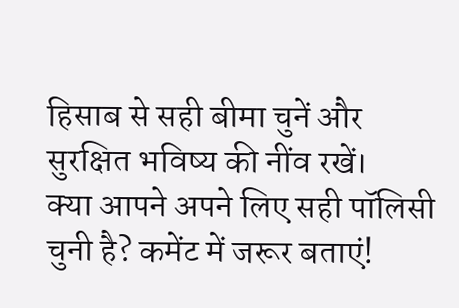हिसाब से सही बीमा चुनें और सुरक्षित भविष्य की नींव रखें।
क्या आपने अपने लिए सही पॉलिसी चुनी है? कमेंट में जरूर बताएं!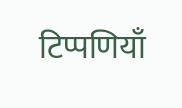टिप्पणियाँ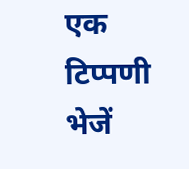एक टिप्पणी भेजें